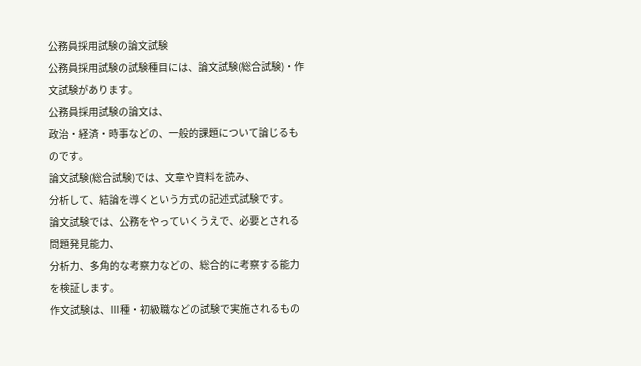公務員採用試験の論文試験
公務員採用試験の試験種目には、論文試験(総合試験)・作文試験があります。
公務員採用試験の論文は、
政治・経済・時事などの、一般的課題について論じるものです。
論文試験(総合試験)では、文章や資料を読み、
分析して、結論を導くという方式の記述式試験です。
論文試験では、公務をやっていくうえで、必要とされる問題発見能力、
分析力、多角的な考察力などの、総合的に考察する能力を検証します。
作文試験は、Ⅲ種・初級職などの試験で実施されるもの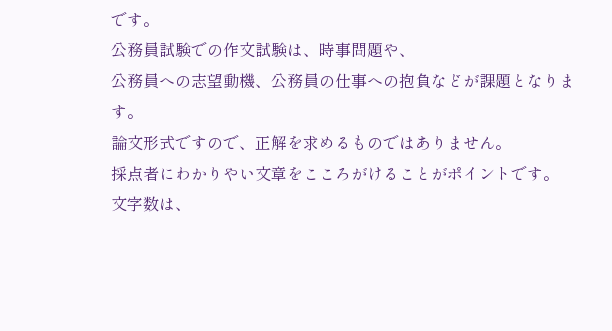です。
公務員試験での作文試験は、時事問題や、
公務員への志望動機、公務員の仕事への抱負などが課題となります。
論文形式ですので、正解を求めるものではありません。
採点者にわかりやい文章をこころがけることがポイントです。
文字数は、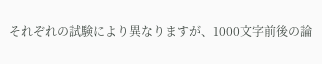それぞれの試験により異なりますが、1000文字前後の論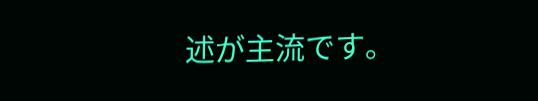述が主流です。